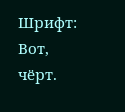Шрифт:
Вот, чёрт.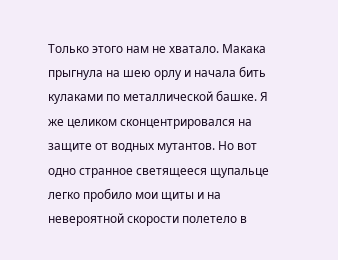Только этого нам не хватало. Макака прыгнула на шею орлу и начала бить кулаками по металлической башке. Я же целиком сконцентрировался на защите от водных мутантов. Но вот одно странное светящееся щупальце легко пробило мои щиты и на невероятной скорости полетело в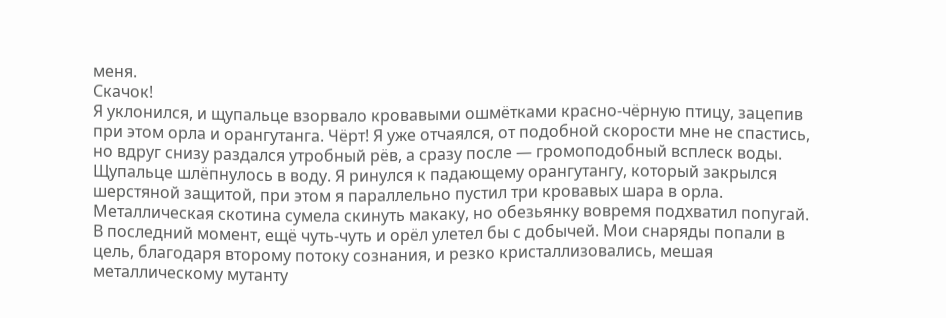меня.
Скачок!
Я уклонился, и щупальце взорвало кровавыми ошмётками красно-чёрную птицу, зацепив при этом орла и орангутанга. Чёрт! Я уже отчаялся, от подобной скорости мне не спастись, но вдруг снизу раздался утробный рёв, а сразу после — громоподобный всплеск воды. Щупальце шлёпнулось в воду. Я ринулся к падающему орангутангу, который закрылся шерстяной защитой, при этом я параллельно пустил три кровавых шара в орла. Металлическая скотина сумела скинуть макаку, но обезьянку вовремя подхватил попугай. В последний момент, ещё чуть-чуть и орёл улетел бы с добычей. Мои снаряды попали в цель, благодаря второму потоку сознания, и резко кристаллизовались, мешая металлическому мутанту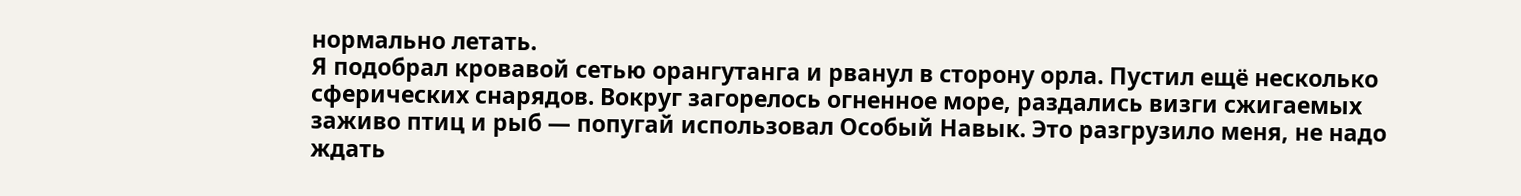нормально летать.
Я подобрал кровавой сетью орангутанга и рванул в сторону орла. Пустил ещё несколько сферических снарядов. Вокруг загорелось огненное море, раздались визги сжигаемых заживо птиц и рыб — попугай использовал Особый Навык. Это разгрузило меня, не надо ждать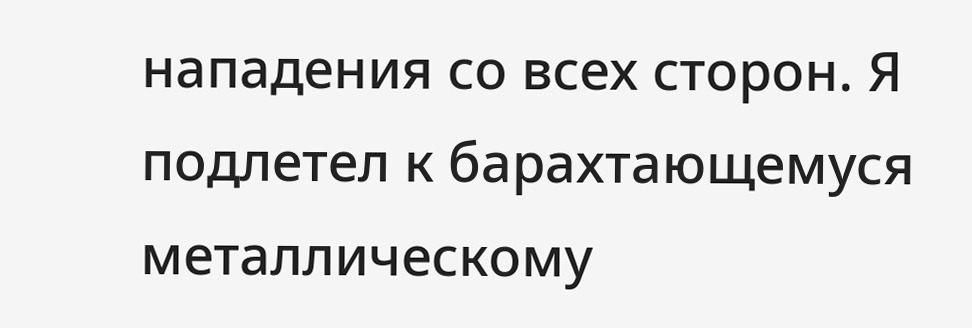нападения со всех сторон. Я подлетел к барахтающемуся металлическому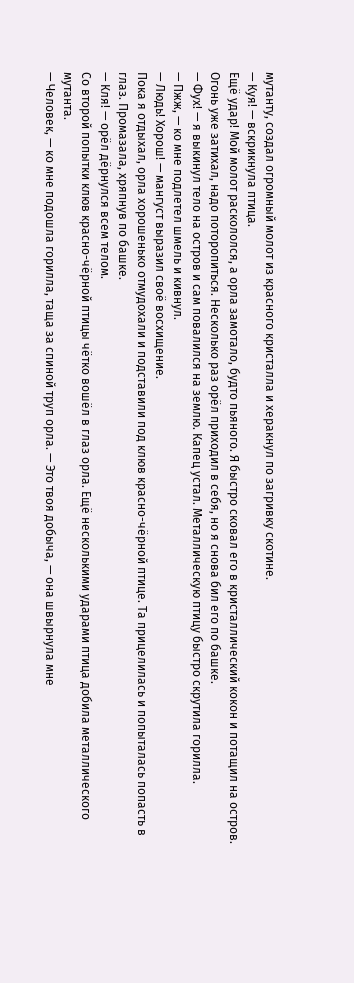мутанту, создал огромный молот из красного кристалла и херакнул по загривку скотине.
— Куя! — вскрикнула птица.
Ещё удар! Мой молот раскололся, а орла замотало, будто пьяного. Я быстро сковал его в кристаллический кокон и потащил на остров. Огонь уже затихал, надо поторопиться. Несколько раз орёл приходил в себя, но я снова бил его по башке.
— Фух! — я выкинул тело на остров и сам повалился на землю. Капец устал. Металлическую птицу быстро скрутила горилла.
— Пжж, — ко мне подлетел шмель и кивнул.
— Людь! Хорош! — мангуст выразил своё восхищение.
Пока я отдыхал, орла хорошенько отмудохали и подставили под клюв красно-чёрной птице. Та прицелилась и попыталась попасть в глаз. Промазала, хряпнув по башке.
— Кля! — орёл дёрнулся всем телом.
Со второй попытки клюв красно-чёрной птицы чётко вошёл в глаз орла. Ещё несколькими ударами птица добила металлического мутанта.
— Человек, — ко мне подошла горилла, таща за спиной труп орла. — Это твоя добыча, — она швырнула мне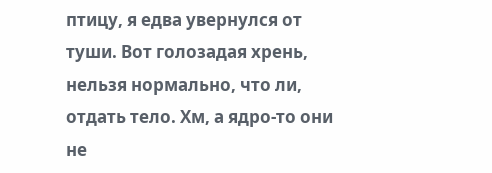птицу, я едва увернулся от туши. Вот голозадая хрень, нельзя нормально, что ли, отдать тело. Хм, а ядро-то они не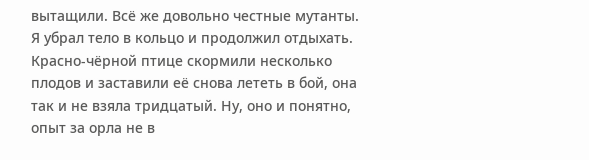вытащили. Всё же довольно честные мутанты. Я убрал тело в кольцо и продолжил отдыхать. Красно-чёрной птице скормили несколько плодов и заставили её снова лететь в бой, она так и не взяла тридцатый. Ну, оно и понятно, опыт за орла не в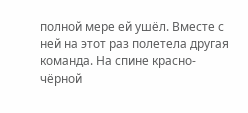полной мере ей ушёл. Вместе с ней на этот раз полетела другая команда. На спине красно-чёрной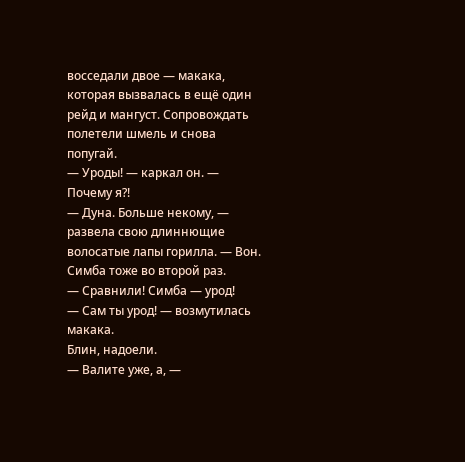восседали двое — макака, которая вызвалась в ещё один рейд и мангуст. Сопровождать полетели шмель и снова попугай.
— Уроды! — каркал он. — Почему я?!
— Дуна. Больше некому, — развела свою длиннющие волосатые лапы горилла. — Вон. Симба тоже во второй раз.
— Сравнили! Симба — урод!
— Сам ты урод! — возмутилась макака.
Блин, надоели.
— Валите уже, а, —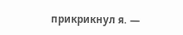прикрикнул я. —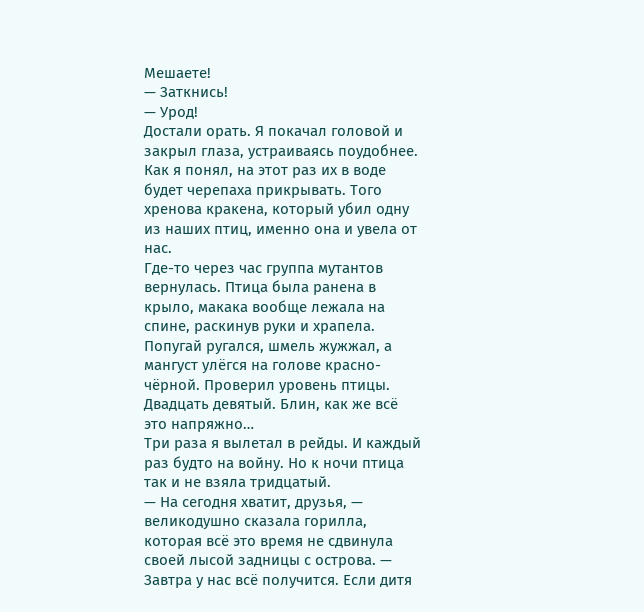Мешаете!
— Заткнись!
— Урод!
Достали орать. Я покачал головой и закрыл глаза, устраиваясь поудобнее. Как я понял, на этот раз их в воде будет черепаха прикрывать. Того хренова кракена, который убил одну из наших птиц, именно она и увела от нас.
Где-то через час группа мутантов вернулась. Птица была ранена в крыло, макака вообще лежала на спине, раскинув руки и храпела. Попугай ругался, шмель жужжал, а мангуст улёгся на голове красно-чёрной. Проверил уровень птицы. Двадцать девятый. Блин, как же всё это напряжно…
Три раза я вылетал в рейды. И каждый раз будто на войну. Но к ночи птица так и не взяла тридцатый.
— На сегодня хватит, друзья, — великодушно сказала горилла, которая всё это время не сдвинула своей лысой задницы с острова. — Завтра у нас всё получится. Если дитя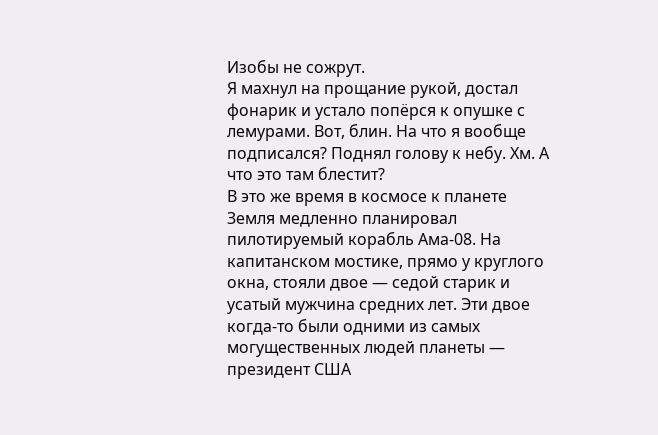Изобы не сожрут.
Я махнул на прощание рукой, достал фонарик и устало попёрся к опушке с лемурами. Вот, блин. На что я вообще подписался? Поднял голову к небу. Хм. А что это там блестит?
В это же время в космосе к планете Земля медленно планировал пилотируемый корабль Ама-08. На капитанском мостике, прямо у круглого окна, стояли двое — седой старик и усатый мужчина средних лет. Эти двое когда-то были одними из самых могущественных людей планеты — президент США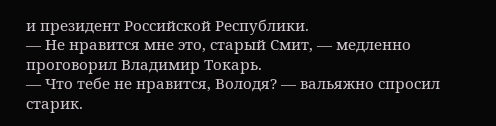и президент Российской Республики.
— Не нравится мне это, старый Смит, — медленно проговорил Владимир Токарь.
— Что тебе не нравится, Володя? — вальяжно спросил старик.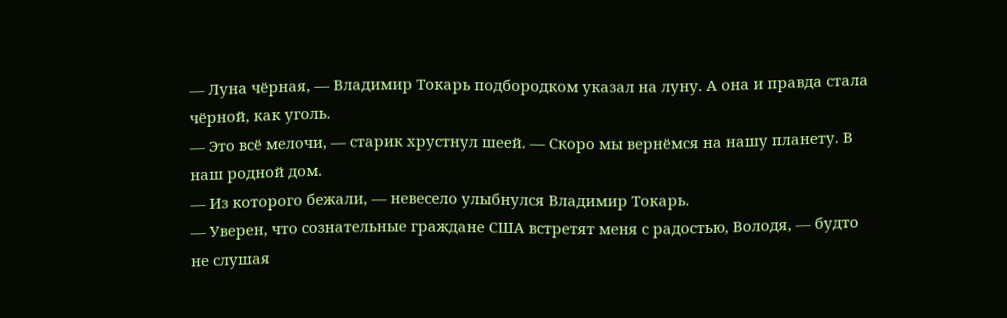— Луна чёрная, — Владимир Токарь подбородком указал на луну. А она и правда стала чёрной, как уголь.
— Это всё мелочи, — старик хрустнул шеей. — Скоро мы вернёмся на нашу планету. В наш родной дом.
— Из которого бежали, — невесело улыбнулся Владимир Токарь.
— Уверен, что сознательные граждане США встретят меня с радостью, Володя, — будто не слушая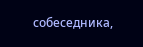собеседника,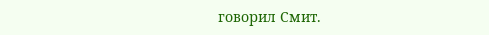говорил Смит.